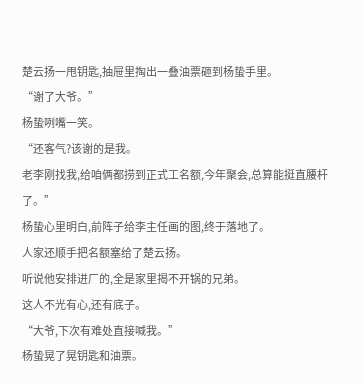楚云扬一甩钥匙,抽屉里掏出一叠油票砸到杨蛰手里。
“谢了大爷。”
杨蛰咧嘴一笑。
“还客气?该谢的是我。
老李刚找我,给咱俩都捞到正式工名额,今年聚会,总算能挺直腰杆了。”
杨蛰心里明白,前阵子给李主任画的图,终于落地了。
人家还顺手把名额塞给了楚云扬。
听说他安排进厂的,全是家里揭不开锅的兄弟。
这人不光有心,还有底子。
“大爷,下次有难处直接喊我。”
杨蛰晃了晃钥匙和油票。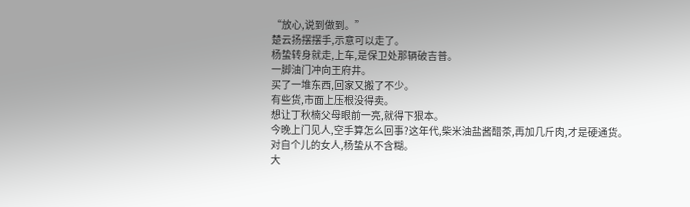“放心,说到做到。”
楚云扬摆摆手,示意可以走了。
杨蛰转身就走,上车,是保卫处那辆破吉普。
一脚油门冲向王府井。
买了一堆东西,回家又搬了不少。
有些货,市面上压根没得卖。
想让丁秋楠父母眼前一亮,就得下狠本。
今晚上门见人,空手算怎么回事?这年代,柴米油盐酱醋茶,再加几斤肉,才是硬通货。
对自个儿的女人,杨蛰从不含糊。
大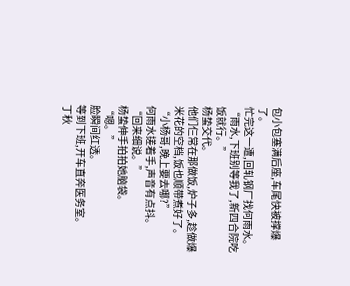包小包塞满后座,车尾快被撑爆了。
忙完这一遭,回轧钢厂找何雨水。
“雨水,下班别等我了,新四合院吃饭就行。”
杨蛰交代。
他们仨常在那做饭,炉子多,趁做爆米花的空档,饭也顺带煮好了。
“小杨哥,晚上要去哪?”
何雨水搓着手,声音有点抖。
“回来细说。”
杨蛰伸手拍拍她脑袋。
“嗯。”
脸瞬间红透。
等到下班,开车直奔医务室。
丁秋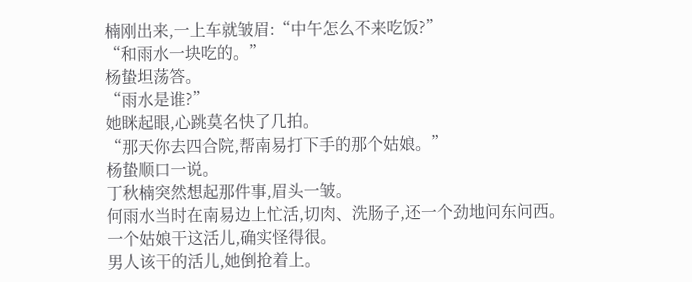楠刚出来,一上车就皱眉:“中午怎么不来吃饭?”
“和雨水一块吃的。”
杨蛰坦荡答。
“雨水是谁?”
她眯起眼,心跳莫名快了几拍。
“那天你去四合院,帮南易打下手的那个姑娘。”
杨蛰顺口一说。
丁秋楠突然想起那件事,眉头一皱。
何雨水当时在南易边上忙活,切肉、洗肠子,还一个劲地问东问西。
一个姑娘干这活儿,确实怪得很。
男人该干的活儿,她倒抢着上。